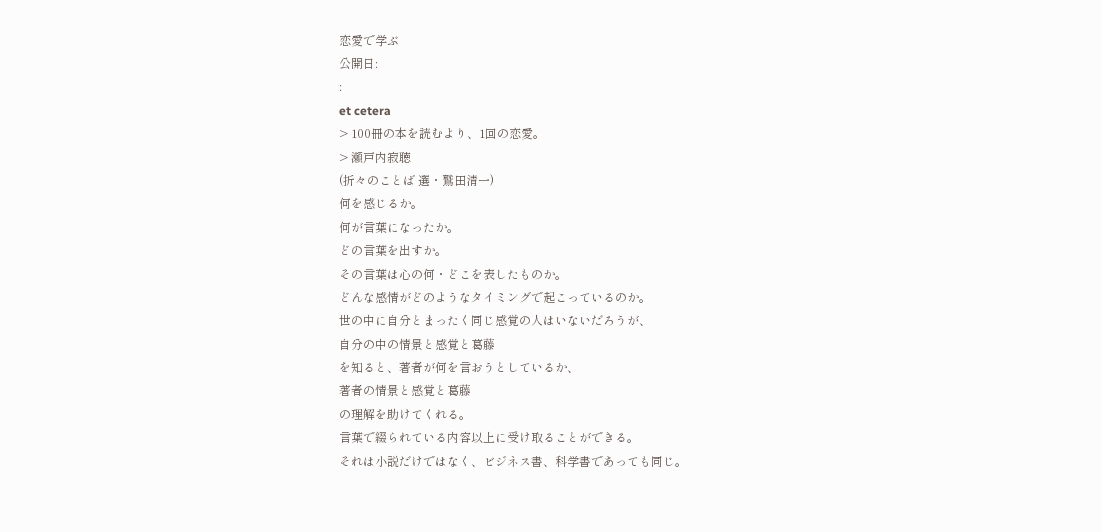恋愛で学ぶ
公開日:
:
et cetera
> 100冊の本を読むより、1回の恋愛。
> 瀬戸内寂聴
(折々のことば 選・鷲田清一)
何を感じるか。
何が言葉になったか。
どの言葉を出すか。
その言葉は心の何・どこを表したものか。
どんな感情がどのようなタイミングで起こっているのか。
世の中に自分とまったく同じ感覚の人はいないだろうが、
自分の中の情景と感覚と葛藤
を知ると、著者が何を言おうとしているか、
著者の情景と感覚と葛藤
の理解を助けてくれる。
言葉で綴られている内容以上に受け取ることができる。
それは小説だけではなく、ビジネス書、科学書であっても同じ。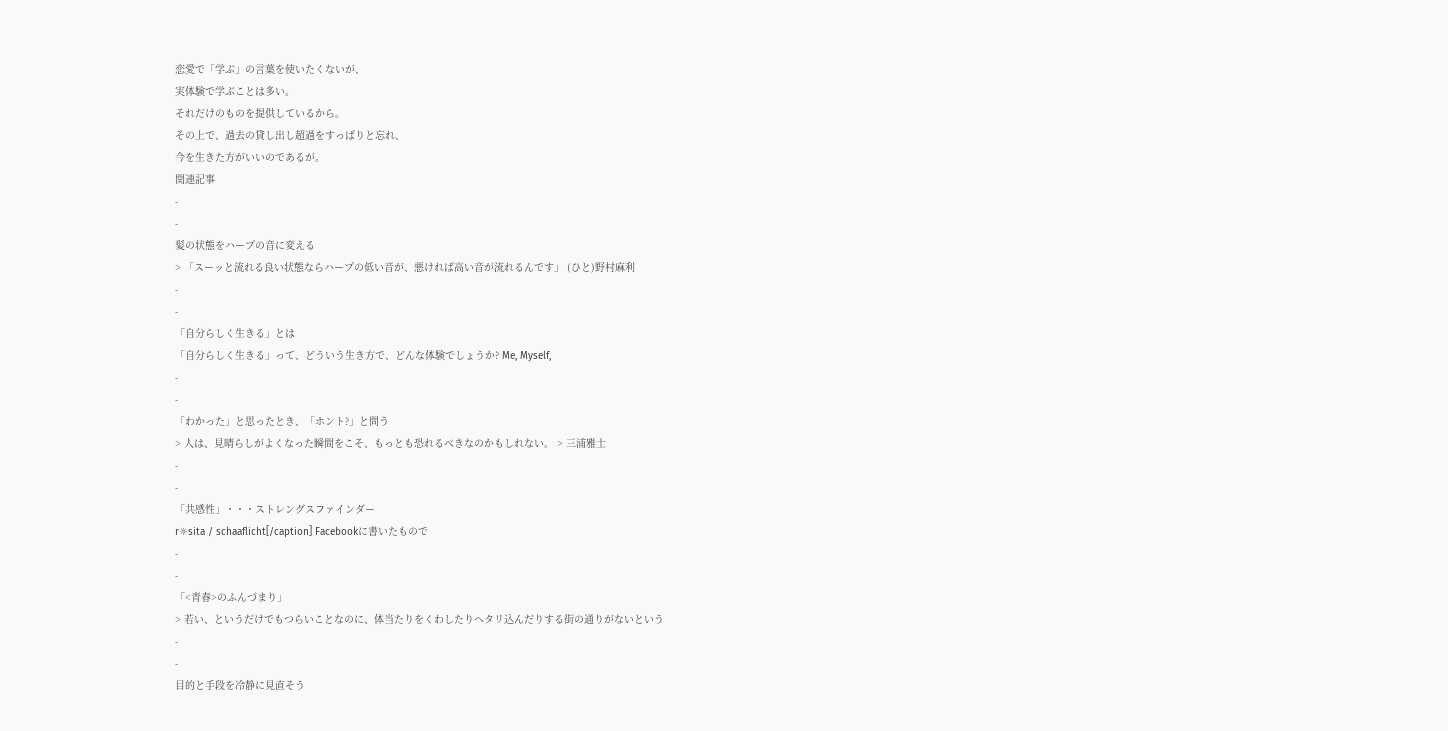恋愛で「学ぶ」の言葉を使いたくないが、
実体験で学ぶことは多い。
それだけのものを提供しているから。
その上で、過去の貸し出し超過をすっぱりと忘れ、
今を生きた方がいいのであるが。
関連記事
-
-
髪の状態をハープの音に変える
> 「スーッと流れる良い状態ならハープの低い音が、悪ければ高い音が流れるんです」 (ひと)野村麻利
-
-
「自分らしく生きる」とは
「自分らしく生きる」って、どういう生き方で、どんな体験でしょうか? Me, Myself,
-
-
「わかった」と思ったとき、「ホント?」と問う
> 人は、見晴らしがよくなった瞬間をこそ、もっとも恐れるべきなのかもしれない。 > 三浦雅士
-
-
「共感性」・・・ストレングスファインダー
r☼sita / schaaflicht[/caption] Facebookに書いたもので
-
-
「<青春>のふんづまり」
> 若い、というだけでもつらいことなのに、体当たりをくわしたりヘタリ込んだりする街の通りがないという
-
-
目的と手段を冷静に見直そう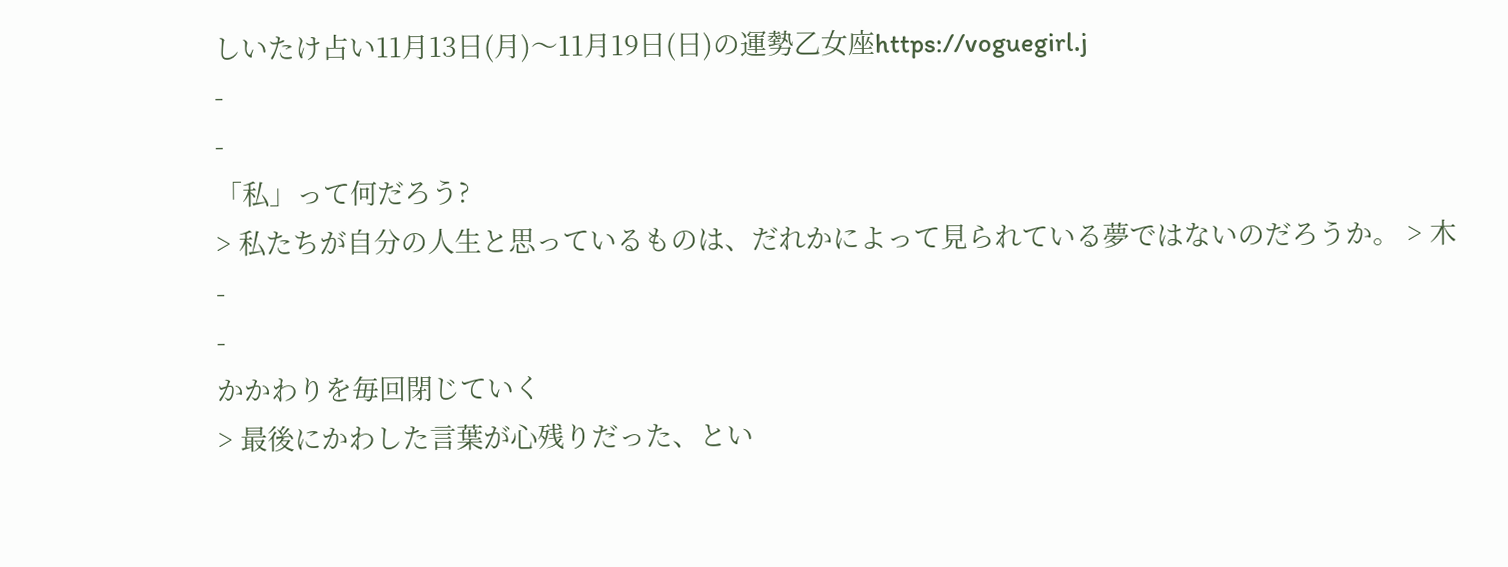しいたけ占い11月13日(月)〜11月19日(日)の運勢乙女座https://voguegirl.j
-
-
「私」って何だろう?
> 私たちが自分の人生と思っているものは、だれかによって見られている夢ではないのだろうか。 > 木
-
-
かかわりを毎回閉じていく
> 最後にかわした言葉が心残りだった、とい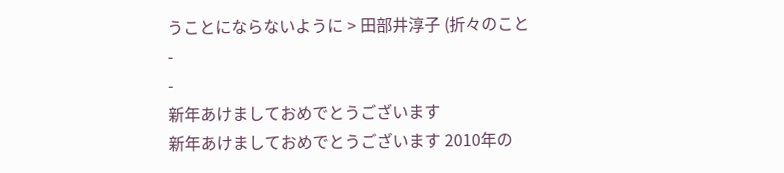うことにならないように > 田部井淳子 (折々のこと
-
-
新年あけましておめでとうございます
新年あけましておめでとうございます 2010年の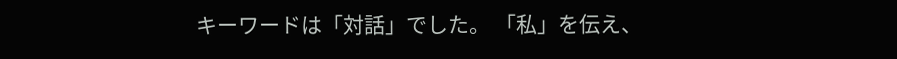キーワードは「対話」でした。 「私」を伝え、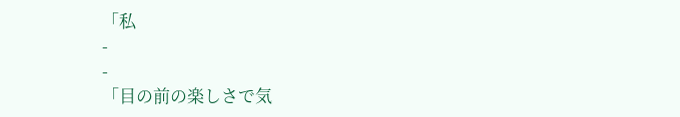「私
-
-
「目の前の楽しさで気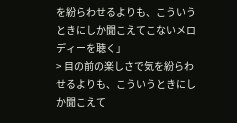を紛らわせるよりも、こういうときにしか聞こえてこないメロディーを聴く」
> 目の前の楽しさで気を紛らわせるよりも、こういうときにしか聞こえて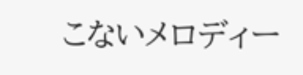こないメロディー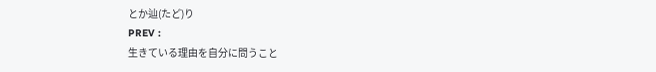とか辿(たど)り
PREV :
生きている理由を自分に問うこと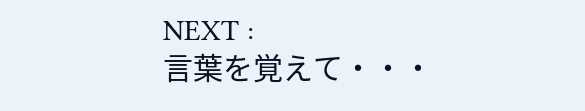NEXT :
言葉を覚えて・・・